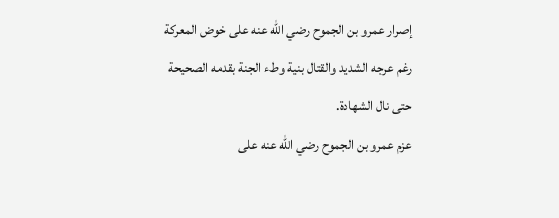إصرار عمرو بن الجموح رضي الله عنه على خوض المعركة رغم عرجه الشديد والقتال بنية وطء الجنة بقدمه الصحيحة حتى نال الشهادة.
عزم عمرو بن الجموح رضي الله عنه على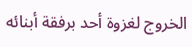الخروج لغزوة أحد برفقة أبنائه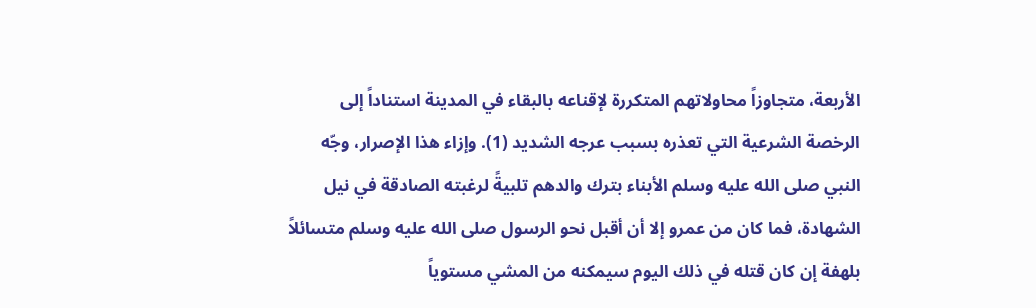الأربعة، متجاوزاً محاولاتهم المتكررة لإقناعه بالبقاء في المدينة استناداً إلى الرخصة الشرعية التي تعذره بسبب عرجه الشديد (1). وإزاء هذا الإصرار، وجّه النبي صلى الله عليه وسلم الأبناء بترك والدهم تلبيةً لرغبته الصادقة في نيل الشهادة، فما كان من عمرو إلا أن أقبل نحو الرسول صلى الله عليه وسلم متسائلاً بلهفة إن كان قتله في ذلك اليوم سيمكنه من المشي مستوياً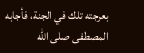بعرجته تلك في الجنة، فأجابه المصطفى صلى الله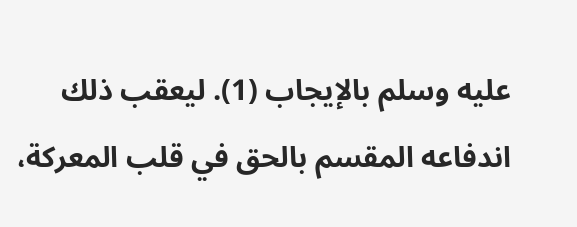عليه وسلم بالإيجاب (1). ليعقب ذلك اندفاعه المقسم بالحق في قلب المعركة،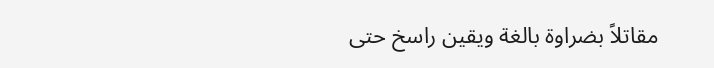مقاتلاً بضراوة بالغة ويقين راسخ حتى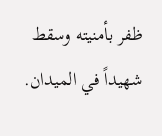ظفر بأمنيته وسقط شهيداً في الميدان.